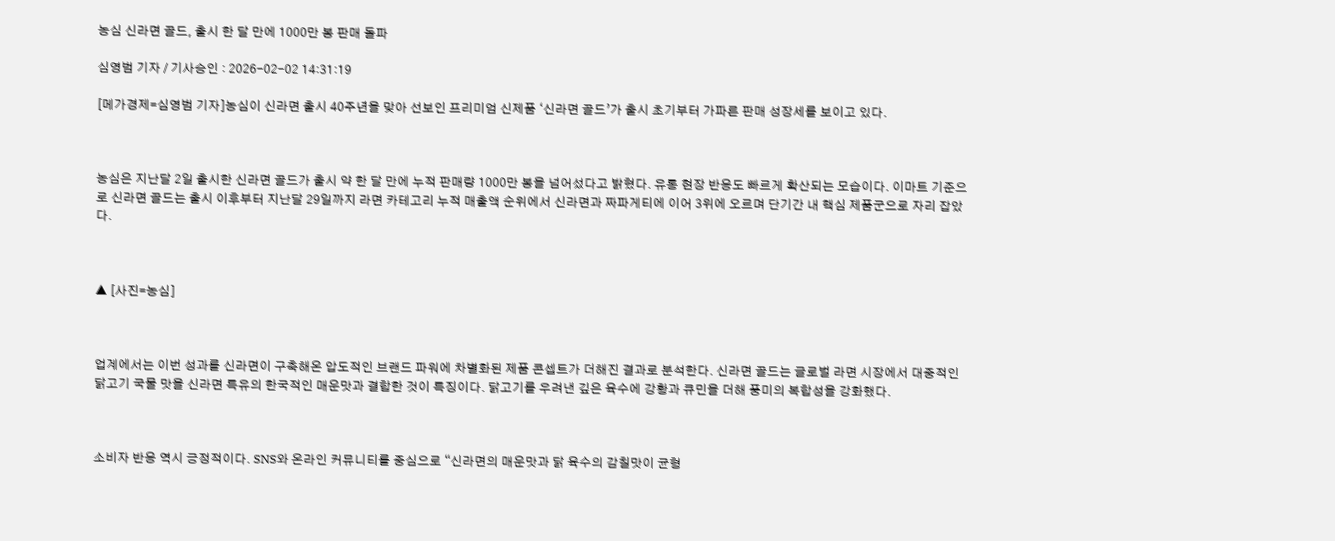농심 신라면 골드, 출시 한 달 만에 1000만 봉 판매 돌파

심영범 기자 / 기사승인 : 2026-02-02 14:31:19

[메가경제=심영범 기자]농심이 신라면 출시 40주년을 맞아 선보인 프리미엄 신제품 ‘신라면 골드’가 출시 초기부터 가파른 판매 성장세를 보이고 있다.



농심은 지난달 2일 출시한 신라면 골드가 출시 약 한 달 만에 누적 판매량 1000만 봉을 넘어섰다고 밝혔다. 유통 현장 반응도 빠르게 확산되는 모습이다. 이마트 기준으로 신라면 골드는 출시 이후부터 지난달 29일까지 라면 카테고리 누적 매출액 순위에서 신라면과 짜파게티에 이어 3위에 오르며 단기간 내 핵심 제품군으로 자리 잡았다.



▲ [사진=농심]



업계에서는 이번 성과를 신라면이 구축해온 압도적인 브랜드 파워에 차별화된 제품 콘셉트가 더해진 결과로 분석한다. 신라면 골드는 글로벌 라면 시장에서 대중적인 닭고기 국물 맛을 신라면 특유의 한국적인 매운맛과 결합한 것이 특징이다. 닭고기를 우려낸 깊은 육수에 강황과 큐민을 더해 풍미의 복합성을 강화했다.



소비자 반응 역시 긍정적이다. SNS와 온라인 커뮤니티를 중심으로 “신라면의 매운맛과 닭 육수의 감칠맛이 균형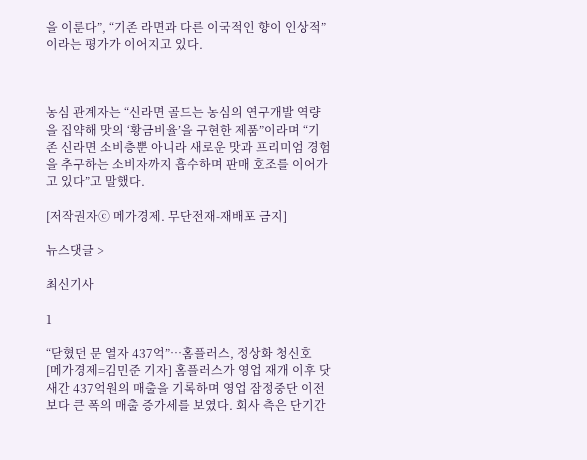을 이룬다”, “기존 라면과 다른 이국적인 향이 인상적”이라는 평가가 이어지고 있다.



농심 관계자는 “신라면 골드는 농심의 연구개발 역량을 집약해 맛의 ‘황금비율’을 구현한 제품”이라며 “기존 신라면 소비층뿐 아니라 새로운 맛과 프리미엄 경험을 추구하는 소비자까지 흡수하며 판매 호조를 이어가고 있다”고 말했다.

[저작권자ⓒ 메가경제. 무단전재-재배포 금지]

뉴스댓글 >

최신기사

1

“닫혔던 문 열자 437억”…홈플러스, 정상화 청신호
[메가경제=김민준 기자] 홈플러스가 영업 재개 이후 닷새간 437억원의 매출을 기록하며 영업 잠정중단 이전보다 큰 폭의 매출 증가세를 보였다. 회사 측은 단기간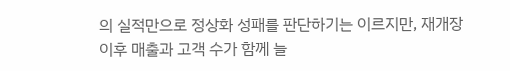의 실적만으로 정상화 성패를 판단하기는 이르지만, 재개장 이후 매출과 고객 수가 함께 늘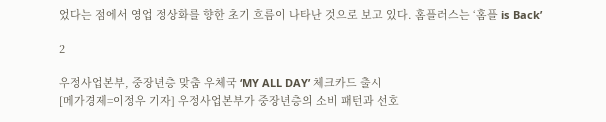었다는 점에서 영업 정상화를 향한 초기 흐름이 나타난 것으로 보고 있다. 홈플러스는 ‘홈플 is Back’

2

우정사업본부, 중장년층 맞춤 우체국 ‘MY ALL DAY’ 체크카드 출시
[메가경제=이정우 기자] 우정사업본부가 중장년층의 소비 패턴과 선호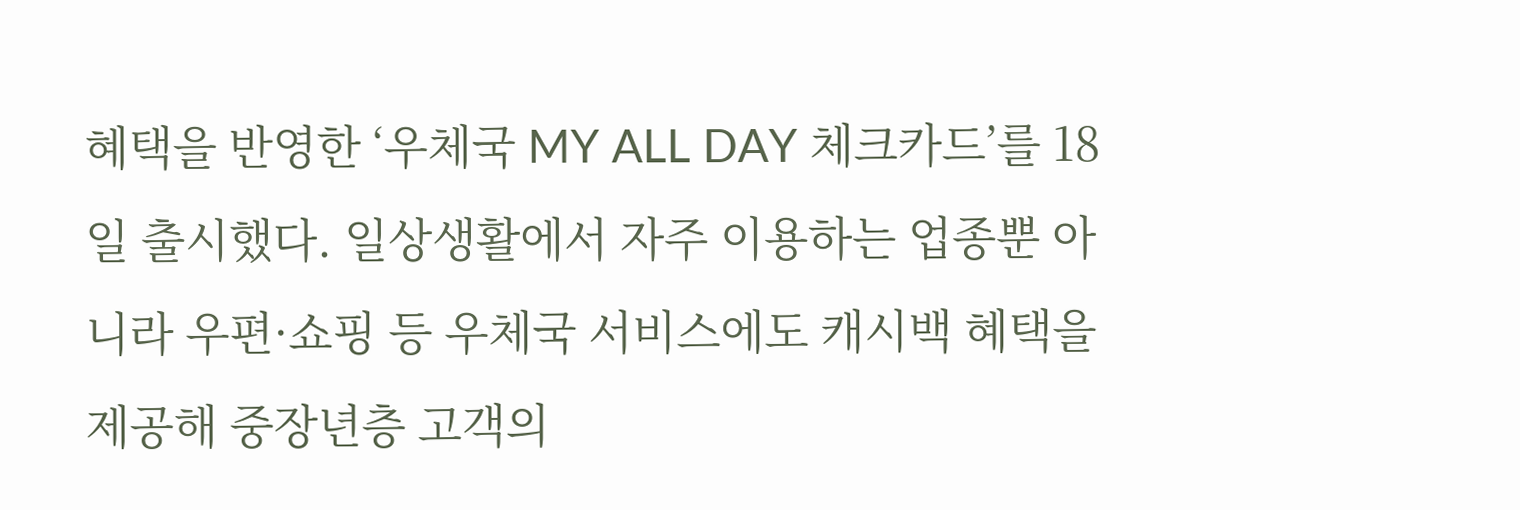혜택을 반영한 ‘우체국 MY ALL DAY 체크카드’를 18일 출시했다. 일상생활에서 자주 이용하는 업종뿐 아니라 우편·쇼핑 등 우체국 서비스에도 캐시백 혜택을 제공해 중장년층 고객의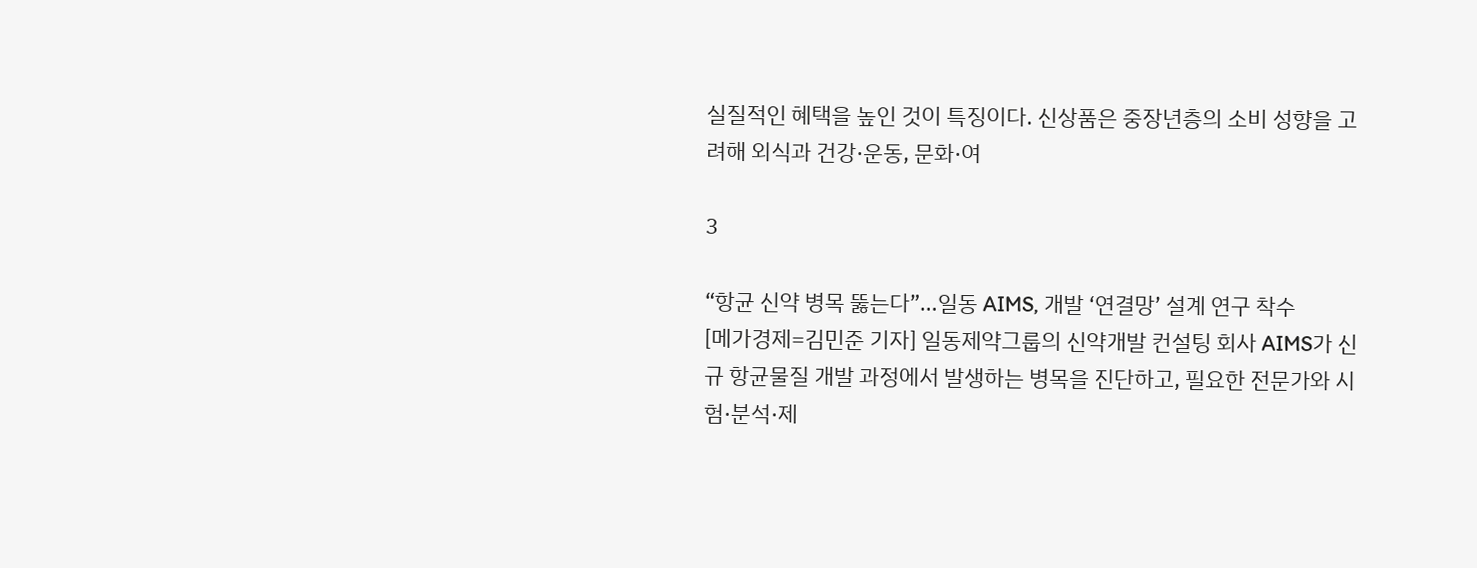실질적인 혜택을 높인 것이 특징이다. 신상품은 중장년층의 소비 성향을 고려해 외식과 건강·운동, 문화·여

3

“항균 신약 병목 뚫는다”…일동 AIMS, 개발 ‘연결망’ 설계 연구 착수
[메가경제=김민준 기자] 일동제약그룹의 신약개발 컨설팅 회사 AIMS가 신규 항균물질 개발 과정에서 발생하는 병목을 진단하고, 필요한 전문가와 시험·분석·제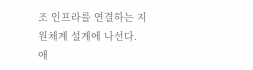조 인프라를 연결하는 지원체계 설계에 나선다. 애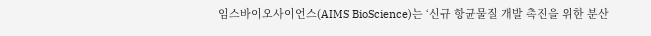임스바이오사이언스(AIMS BioScience)는 ‘신규 항균물질 개발 촉진을 위한 분산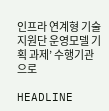인프라 연계형 기술지원단 운영모델 기획 과제’ 수행기관으로

HEADLINE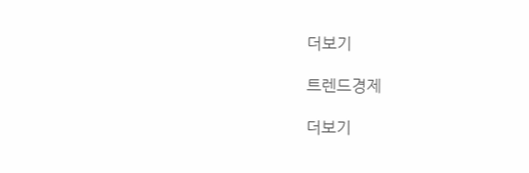더보기

트렌드경제

더보기